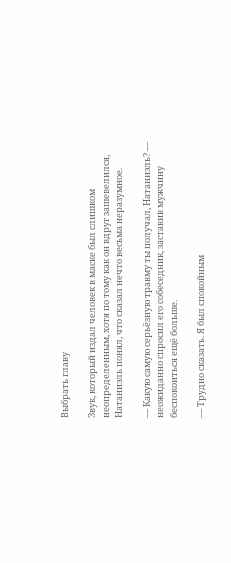Выбрать главу

Звук, который издал человек в маске был слишком неопределенным, хотя по тому как он вдруг зашевелился, Натаниэль понял, что сказал нечто весьма неразумное.

— Какую самую серьёзную травму ты получал, Натаниэль? — неожиданно спросил его собеседник, заставив мужчину беспокоиться ещё больше.

— Трудно сказать. Я был спокойным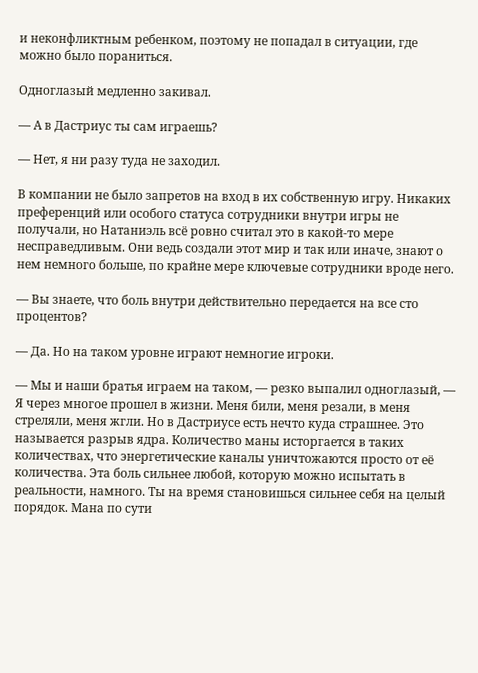и неконфликтным ребенком, поэтому не попадал в ситуации, где можно было пораниться.

Одноглазый медленно закивал.

— А в Дастриус ты сам играешь?

— Нет, я ни разу туда не заходил.

В компании не было запретов на вход в их собственную игру. Никаких преференций или особого статуса сотрудники внутри игры не получали, но Натаниэль всё ровно считал это в какой-то мере несправедливым. Они ведь создали этот мир и так или иначе, знают о нем немного больше, по крайне мере ключевые сотрудники вроде него.

— Вы знаете, что боль внутри действительно передается на все сто процентов?

— Да. Но на таком уровне играют немногие игроки.

— Мы и наши братья играем на таком, — резко выпалил одноглазый, — Я через многое прошел в жизни. Меня били, меня резали, в меня стреляли, меня жгли. Но в Дастриусе есть нечто куда страшнее. Это называется разрыв ядра. Количество маны исторгается в таких количествах, что энергетические каналы уничтожаются просто от её количества. Эта боль сильнее любой, которую можно испытать в реальности, намного. Ты на время становишься сильнее себя на целый порядок. Мана по сути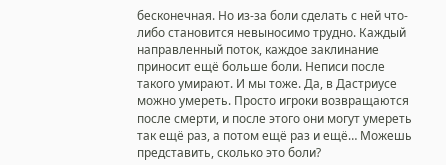бесконечная. Но из-за боли сделать с ней что-либо становится невыносимо трудно. Каждый направленный поток, каждое заклинание приносит ещё больше боли. Неписи после такого умирают. И мы тоже. Да, в Дастриусе можно умереть. Просто игроки возвращаются после смерти, и после этого они могут умереть так ещё раз, а потом ещё раз и ещё… Можешь представить, сколько это боли?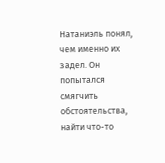Натаниэль понял, чем именно их задел. Он попытался смягчить обстоятельства, найти что-то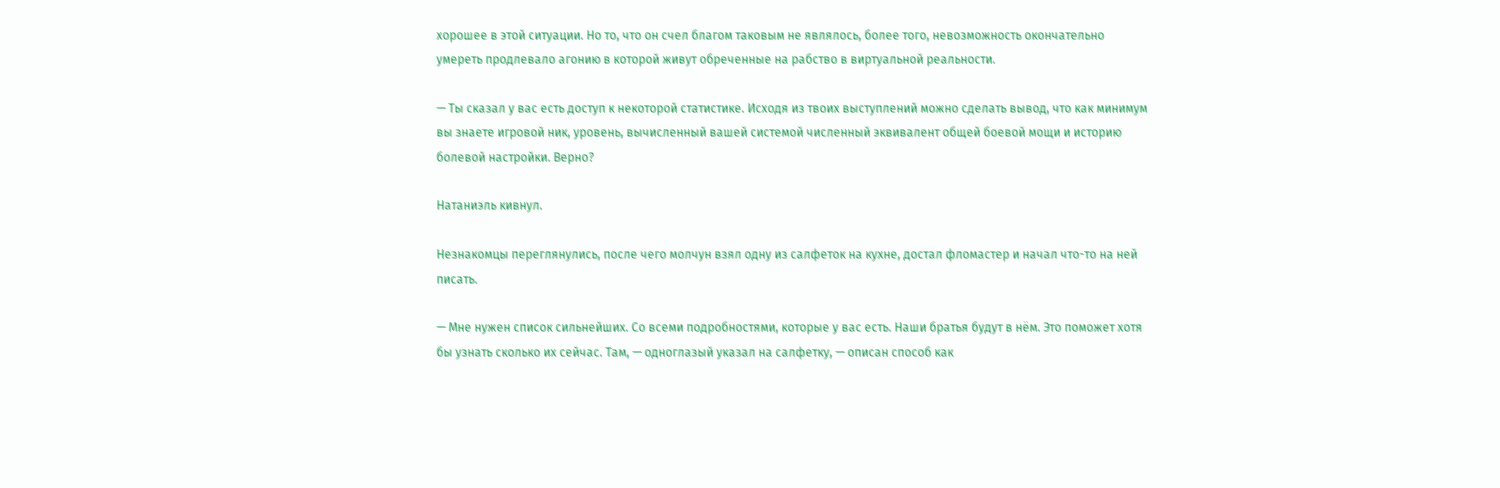хорошее в этой ситуации. Но то, что он счел благом таковым не являлось, более того, невозможность окончательно умереть продлевало агонию в которой живут обреченные на рабство в виртуальной реальности.

— Ты сказал у вас есть доступ к некоторой статистике. Исходя из твоих выступлений можно сделать вывод, что как минимум вы знаете игровой ник, уровень, вычисленный вашей системой численный эквивалент общей боевой мощи и историю болевой настройки. Верно?

Натаниэль кивнул.

Незнакомцы переглянулись, после чего молчун взял одну из салфеток на кухне, достал фломастер и начал что-то на ней писать.

— Мне нужен список сильнейших. Со всеми подробностями, которые у вас есть. Наши братья будут в нём. Это поможет хотя бы узнать сколько их сейчас. Там, — одноглазый указал на салфетку, — описан способ как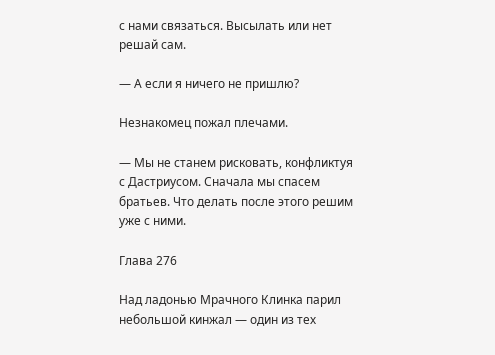с нами связаться. Высылать или нет решай сам.

— А если я ничего не пришлю?

Незнакомец пожал плечами.

— Мы не станем рисковать, конфликтуя с Дастриусом. Сначала мы спасем братьев. Что делать после этого решим уже с ними.

Глава 276

Над ладонью Мрачного Клинка парил небольшой кинжал — один из тех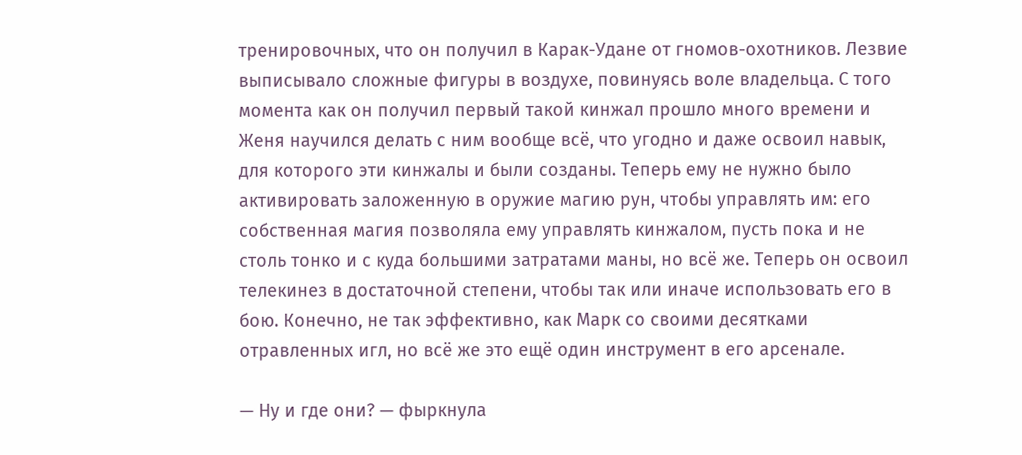тренировочных, что он получил в Карак-Удане от гномов-охотников. Лезвие выписывало сложные фигуры в воздухе, повинуясь воле владельца. С того момента как он получил первый такой кинжал прошло много времени и Женя научился делать с ним вообще всё, что угодно и даже освоил навык, для которого эти кинжалы и были созданы. Теперь ему не нужно было активировать заложенную в оружие магию рун, чтобы управлять им: его собственная магия позволяла ему управлять кинжалом, пусть пока и не столь тонко и с куда большими затратами маны, но всё же. Теперь он освоил телекинез в достаточной степени, чтобы так или иначе использовать его в бою. Конечно, не так эффективно, как Марк со своими десятками отравленных игл, но всё же это ещё один инструмент в его арсенале.

— Ну и где они? — фыркнула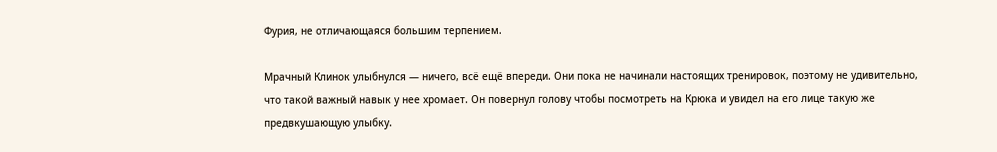Фурия, не отличающаяся большим терпением.

Мрачный Клинок улыбнулся — ничего, всё ещё впереди. Они пока не начинали настоящих тренировок, поэтому не удивительно, что такой важный навык у нее хромает. Он повернул голову чтобы посмотреть на Крюка и увидел на его лице такую же предвкушающую улыбку.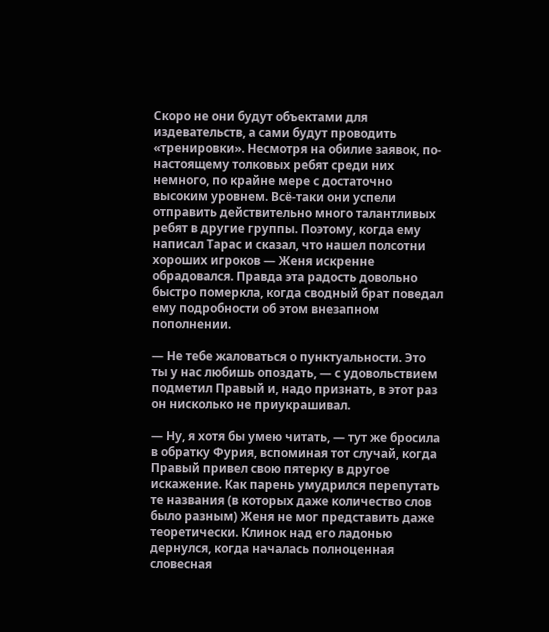Скоро не они будут объектами для издевательств, а сами будут проводить «тренировки». Несмотря на обилие заявок, по-настоящему толковых ребят среди них немного, по крайне мере с достаточно высоким уровнем. Всё-таки они успели отправить действительно много талантливых ребят в другие группы. Поэтому, когда ему написал Тарас и сказал, что нашел полсотни хороших игроков — Женя искренне обрадовался. Правда эта радость довольно быстро померкла, когда сводный брат поведал ему подробности об этом внезапном пополнении.

— Не тебе жаловаться о пунктуальности. Это ты у нас любишь опоздать, — с удовольствием подметил Правый и, надо признать, в этот раз он нисколько не приукрашивал.

— Ну, я хотя бы умею читать, — тут же бросила в обратку Фурия, вспоминая тот случай, когда Правый привел свою пятерку в другое искажение. Как парень умудрился перепутать те названия (в которых даже количество слов было разным) Женя не мог представить даже теоретически. Клинок над его ладонью дернулся, когда началась полноценная словесная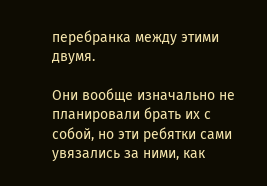перебранка между этими двумя.

Они вообще изначально не планировали брать их с собой, но эти ребятки сами увязались за ними, как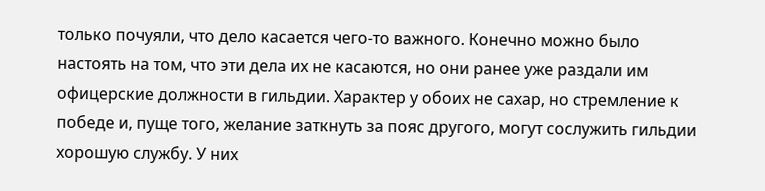только почуяли, что дело касается чего-то важного. Конечно можно было настоять на том, что эти дела их не касаются, но они ранее уже раздали им офицерские должности в гильдии. Характер у обоих не сахар, но стремление к победе и, пуще того, желание заткнуть за пояс другого, могут сослужить гильдии хорошую службу. У них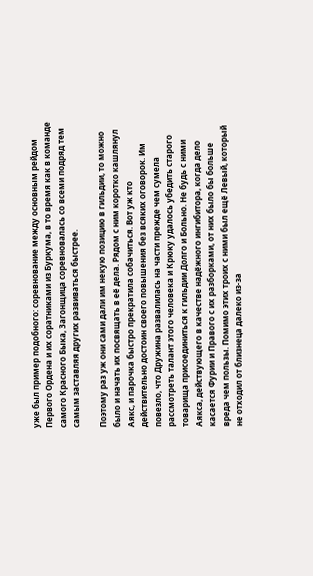уже был пример подобного: соревнование между основным рейдом Первого Ордена и их соратниками из Буркума, в то время как в команде самого Красного Быка, Загонщица соревновалась со всеми подряд тем самым заставляя других развиваться быстрее.

Поэтому раз уж они сами дали им некую позицию в гильдии, то можно было и начать их посвящать в её дела. Рядом с ним коротко кашлянул Аякс, и парочка быстро прекратила собачиться. Вот уж кто действительно достоин своего повышения без всяких оговорок. Им повезло, что Дружина развалилась на части прежде чем сумела рассмотреть талант этого человека и Крюку удалось убедить старого товарища присоединиться к гильдии Долго и Больно. Не будь с ними Аякса, действующего в качестве надёжного ингибитора, когда дело касается Фурии и Правого с их разборками, от них было бы больше вреда чем пользы. Помимо этих троих с ними был ещё Левый, который не отходил от близнеца далеко из-за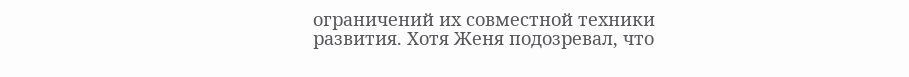ограничений их совместной техники развития. Хотя Женя подозревал, что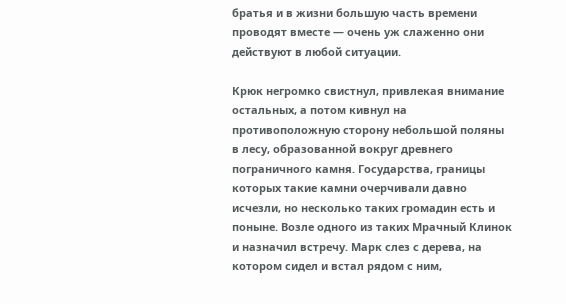братья и в жизни большую часть времени проводят вместе — очень уж слаженно они действуют в любой ситуации.

Крюк негромко свистнул, привлекая внимание остальных, а потом кивнул на противоположную сторону небольшой поляны в лесу, образованной вокруг древнего пограничного камня. Государства, границы которых такие камни очерчивали давно исчезли, но несколько таких громадин есть и поныне. Возле одного из таких Мрачный Клинок и назначил встречу. Марк слез с дерева, на котором сидел и встал рядом с ним,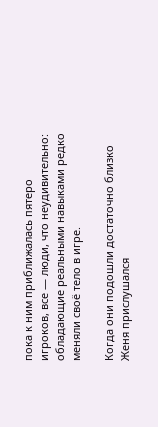пока к ним приближалась пятеро игроков, все — люди, что неудивительно: обладающие реальными навыками редко меняли своё тело в игре.

Когда они подошли достаточно близко Женя прислушался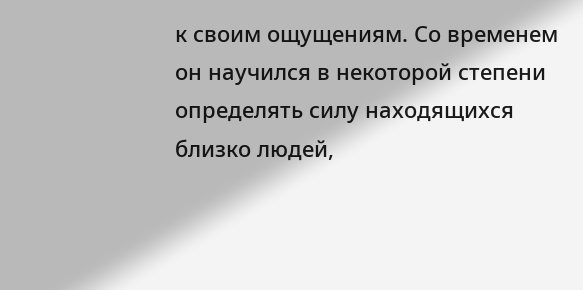к своим ощущениям. Со временем он научился в некоторой степени определять силу находящихся близко людей,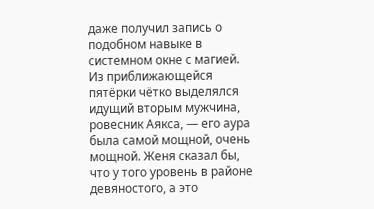даже получил запись о подобном навыке в системном окне с магией. Из приближающейся пятёрки чётко выделялся идущий вторым мужчина, ровесник Аякса, — его аура была самой мощной, очень мощной. Женя сказал бы, что у того уровень в районе девяностого, а это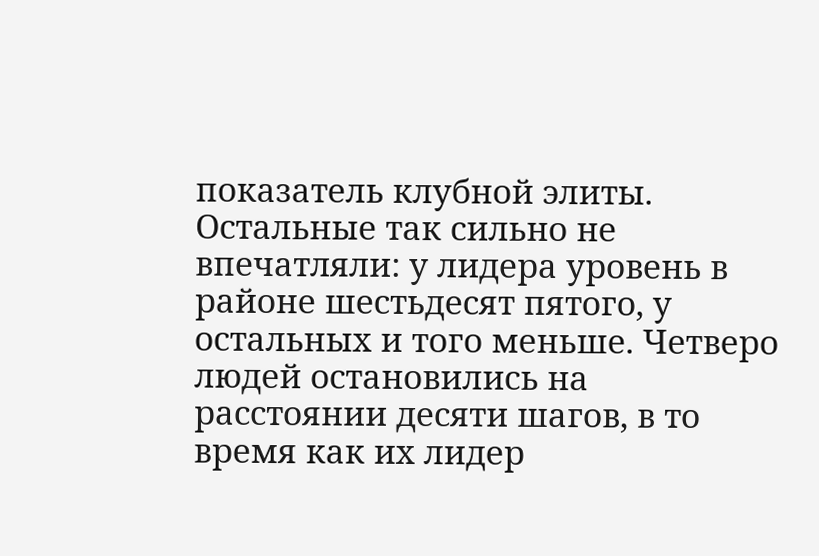показатель клубной элиты. Остальные так сильно не впечатляли: у лидера уровень в районе шестьдесят пятого, у остальных и того меньше. Четверо людей остановились на расстоянии десяти шагов, в то время как их лидер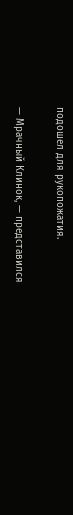подошел для рукопожатия.

— Мрачный Клинок, — представился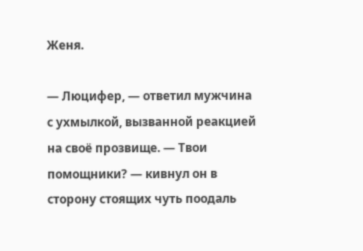Женя.

— Люцифер, — ответил мужчина с ухмылкой, вызванной реакцией на своё прозвище. — Твои помощники? — кивнул он в сторону стоящих чуть поодаль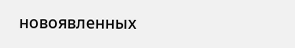новоявленных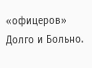«офицеров» Долго и Больно.